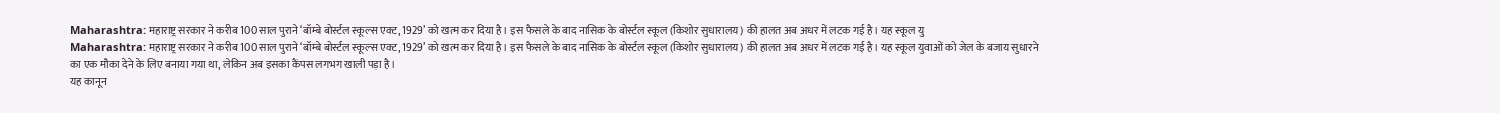Maharashtra: महाराष्ट्र सरकार ने करीब 100 साल पुराने ‘बॉम्बे बोर्स्टल स्कूल्स एक्ट, 1929’ को खत्म कर दिया है। इस फैसले के बाद नासिक के बोर्स्टल स्कूल (किशोर सुधारालय) की हालत अब अधर में लटक गई है। यह स्कूल यु
Maharashtra: महाराष्ट्र सरकार ने करीब 100 साल पुराने ‘बॉम्बे बोर्स्टल स्कूल्स एक्ट, 1929’ को खत्म कर दिया है। इस फैसले के बाद नासिक के बोर्स्टल स्कूल (किशोर सुधारालय) की हालत अब अधर में लटक गई है। यह स्कूल युवाओं को जेल के बजाय सुधारने का एक मौका देने के लिए बनाया गया था, लेकिन अब इसका कैंपस लगभग खाली पड़ा है।
यह कानून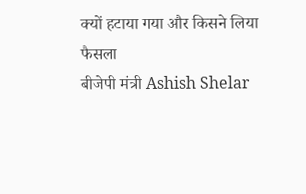क्यों हटाया गया और किसने लिया फैसला
बीजेपी मंत्री Ashish Shelar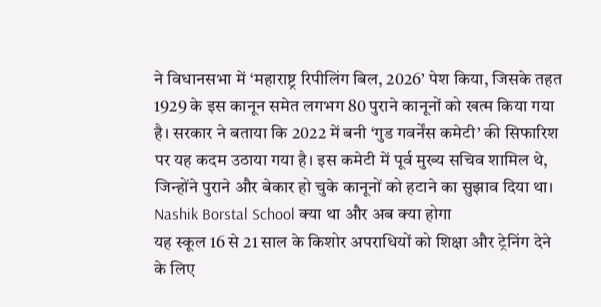ने विधानसभा में ‘महाराष्ट्र रिपीलिंग बिल, 2026’ पेश किया, जिसके तहत 1929 के इस कानून समेत लगभग 80 पुराने कानूनों को खत्म किया गया है। सरकार ने बताया कि 2022 में बनी ‘गुड गवर्नेंस कमेटी’ की सिफारिश पर यह कदम उठाया गया है। इस कमेटी में पूर्व मुख्य सचिव शामिल थे, जिन्होंने पुराने और बेकार हो चुके कानूनों को हटाने का सुझाव दिया था।
Nashik Borstal School क्या था और अब क्या होगा
यह स्कूल 16 से 21 साल के किशोर अपराधियों को शिक्षा और ट्रेनिंग देने के लिए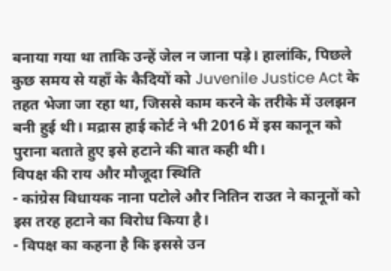बनाया गया था ताकि उन्हें जेल न जाना पड़े। हालांकि, पिछले कुछ समय से यहाँ के कैदियों को Juvenile Justice Act के तहत भेजा जा रहा था, जिससे काम करने के तरीके में उलझन बनी हुई थी। मद्रास हाई कोर्ट ने भी 2016 में इस कानून को पुराना बताते हुए इसे हटाने की बात कही थी।
विपक्ष की राय और मौजूदा स्थिति
- कांग्रेस विधायक नाना पटोले और नितिन राउत ने कानूनों को इस तरह हटाने का विरोध किया है।
- विपक्ष का कहना है कि इससे उन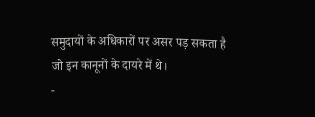समुदायों के अधिकारों पर असर पड़ सकता है जो इन कानूनों के दायरे में थे।
-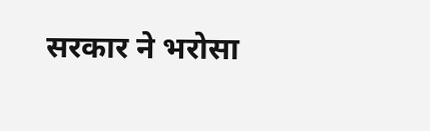सरकार ने भरोसा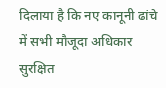दिलाया है कि नए कानूनी ढांचे में सभी मौजूदा अधिकार सुरक्षित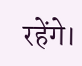रहेंगे।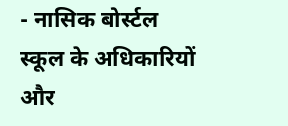- नासिक बोर्स्टल स्कूल के अधिकारियों और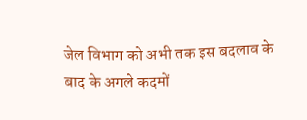जेल विभाग को अभी तक इस बदलाव के बाद के अगले कदमों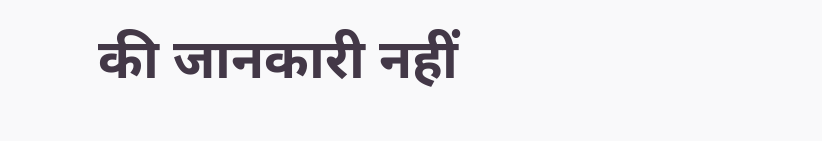की जानकारी नहीं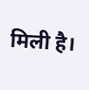मिली है।